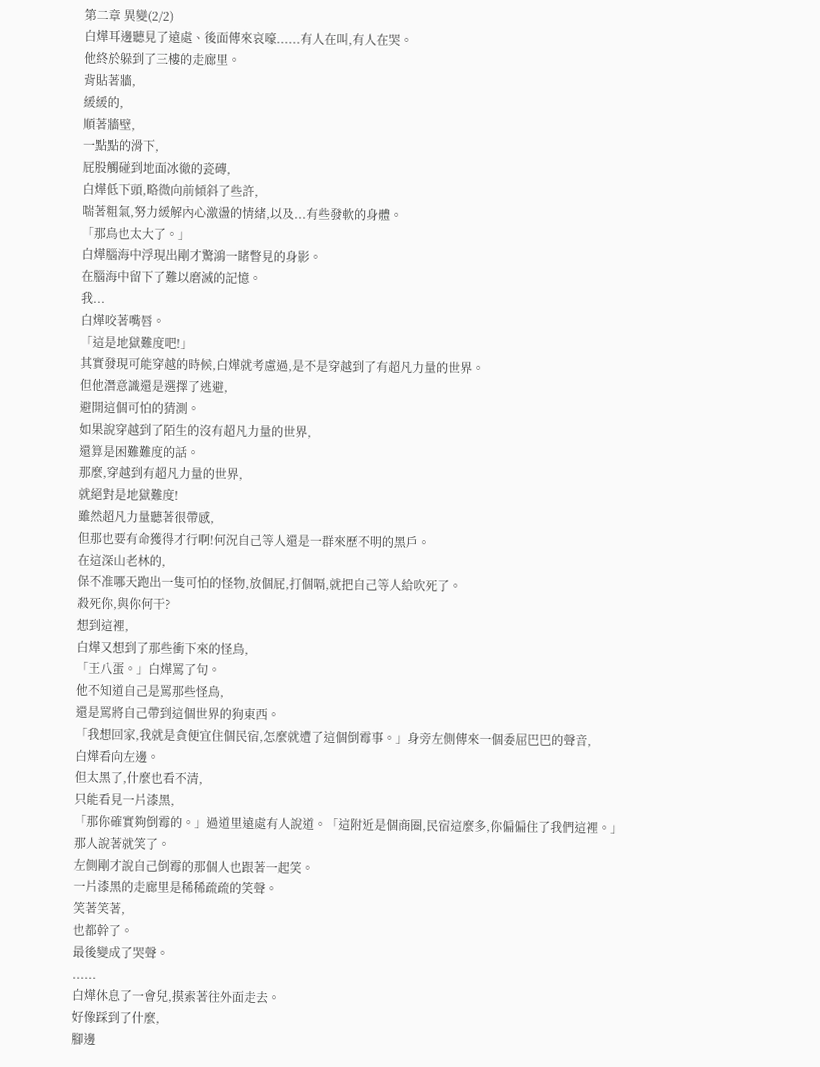第二章 異變(2/2)
白燁耳邊聽見了遠處、後面傳來哀嚎......有人在叫,有人在哭。
他終於躲到了三樓的走廊里。
背貼著牆,
緩緩的,
順著牆壁,
一點點的滑下,
屁股觸碰到地面冰徹的瓷磚,
白燁低下頭,略微向前傾斜了些許,
喘著粗氣,努力緩解內心激盪的情緒,以及...有些發軟的身體。
「那鳥也太大了。」
白燁腦海中浮現出剛才驚鴻一睹瞥見的身影。
在腦海中留下了難以磨滅的記憶。
我...
白燁咬著嘴唇。
「這是地獄難度吧!」
其實發現可能穿越的時候,白燁就考慮過,是不是穿越到了有超凡力量的世界。
但他潛意識還是選擇了逃避,
避開這個可怕的猜測。
如果說穿越到了陌生的沒有超凡力量的世界,
還算是困難難度的話。
那麼,穿越到有超凡力量的世界,
就絕對是地獄難度!
雖然超凡力量聽著很帶感,
但那也要有命獲得才行啊!何況自己等人還是一群來歷不明的黑戶。
在這深山老林的,
保不准哪天跑出一隻可怕的怪物,放個屁,打個嗝,就把自己等人給吹死了。
殺死你,與你何干?
想到這裡,
白燁又想到了那些衝下來的怪鳥,
「王八蛋。」白燁罵了句。
他不知道自己是罵那些怪鳥,
還是罵將自己帶到這個世界的狗東西。
「我想回家,我就是貪便宜住個民宿,怎麼就遭了這個倒霉事。」身旁左側傳來一個委屈巴巴的聲音,
白燁看向左邊。
但太黑了,什麼也看不清,
只能看見一片漆黑,
「那你確實夠倒霉的。」過道里遠處有人說道。「這附近是個商圈,民宿這麼多,你偏偏住了我們這裡。」
那人說著就笑了。
左側剛才說自己倒霉的那個人也跟著一起笑。
一片漆黑的走廊里是稀稀疏疏的笑聲。
笑著笑著,
也都幹了。
最後變成了哭聲。
......
白燁休息了一會兒,摸索著往外面走去。
好像踩到了什麼,
腳邊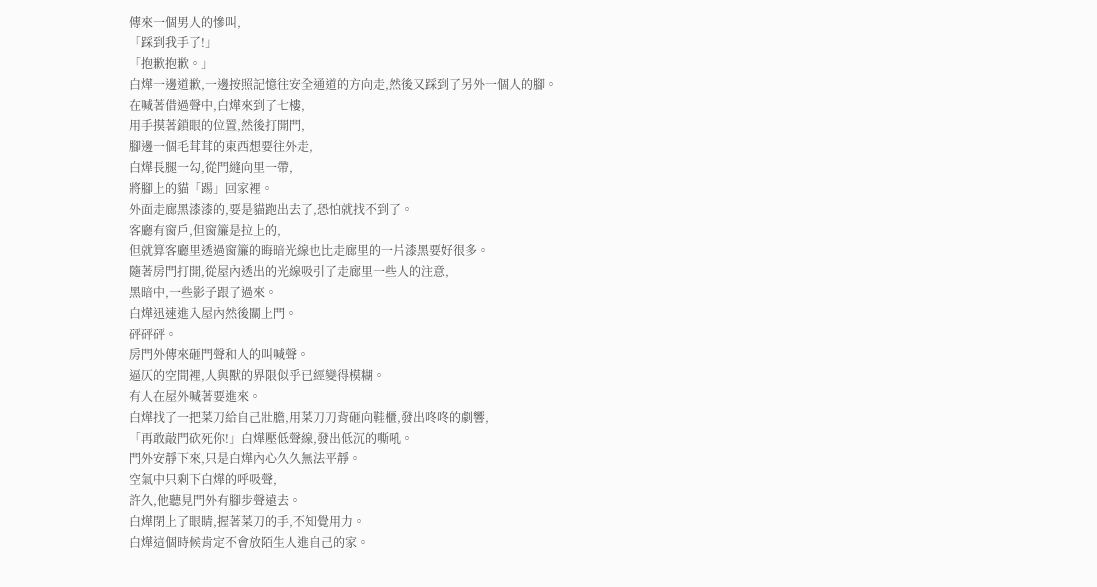傳來一個男人的慘叫,
「踩到我手了!」
「抱歉抱歉。」
白燁一邊道歉,一邊按照記憶往安全通道的方向走,然後又踩到了另外一個人的腳。
在喊著借過聲中,白燁來到了七樓,
用手摸著鎖眼的位置,然後打開門,
腳邊一個毛茸茸的東西想要往外走,
白燁長腿一勾,從門縫向里一帶,
將腳上的貓「踢」回家裡。
外面走廊黑漆漆的,要是貓跑出去了,恐怕就找不到了。
客廳有窗戶,但窗簾是拉上的,
但就算客廳里透過窗簾的晦暗光線也比走廊里的一片漆黑要好很多。
隨著房門打開,從屋內透出的光線吸引了走廊里一些人的注意,
黑暗中,一些影子跟了過來。
白燁迅速進入屋內然後關上門。
砰砰砰。
房門外傳來砸門聲和人的叫喊聲。
逼仄的空間裡,人與獸的界限似乎已經變得模糊。
有人在屋外喊著要進來。
白燁找了一把菜刀給自己壯膽,用菜刀刀背砸向鞋櫃,發出咚咚的劇響,
「再敢敲門砍死你!」白燁壓低聲線,發出低沉的嘶吼。
門外安靜下來,只是白燁內心久久無法平靜。
空氣中只剩下白燁的呼吸聲,
許久,他聽見門外有腳步聲遠去。
白燁閉上了眼睛,握著菜刀的手,不知覺用力。
白燁這個時候肯定不會放陌生人進自己的家。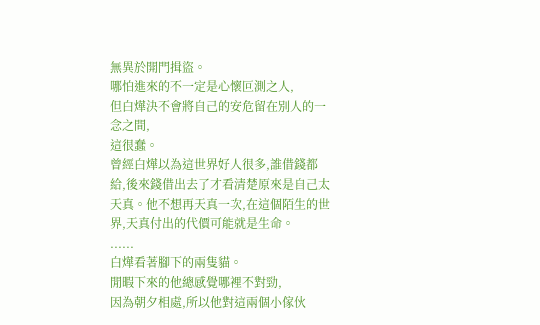無異於開門揖盜。
哪怕進來的不一定是心懷叵測之人,
但白燁決不會將自己的安危留在別人的一念之間,
這很蠢。
曾經白燁以為這世界好人很多,誰借錢都給,後來錢借出去了才看清楚原來是自己太天真。他不想再天真一次,在這個陌生的世界,天真付出的代價可能就是生命。
......
白燁看著腳下的兩隻貓。
閒暇下來的他總感覺哪裡不對勁,
因為朝夕相處,所以他對這兩個小傢伙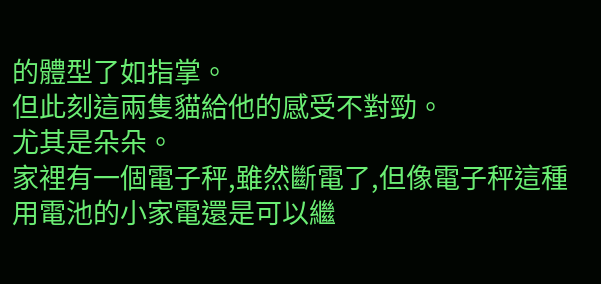的體型了如指掌。
但此刻這兩隻貓給他的感受不對勁。
尤其是朵朵。
家裡有一個電子秤,雖然斷電了,但像電子秤這種用電池的小家電還是可以繼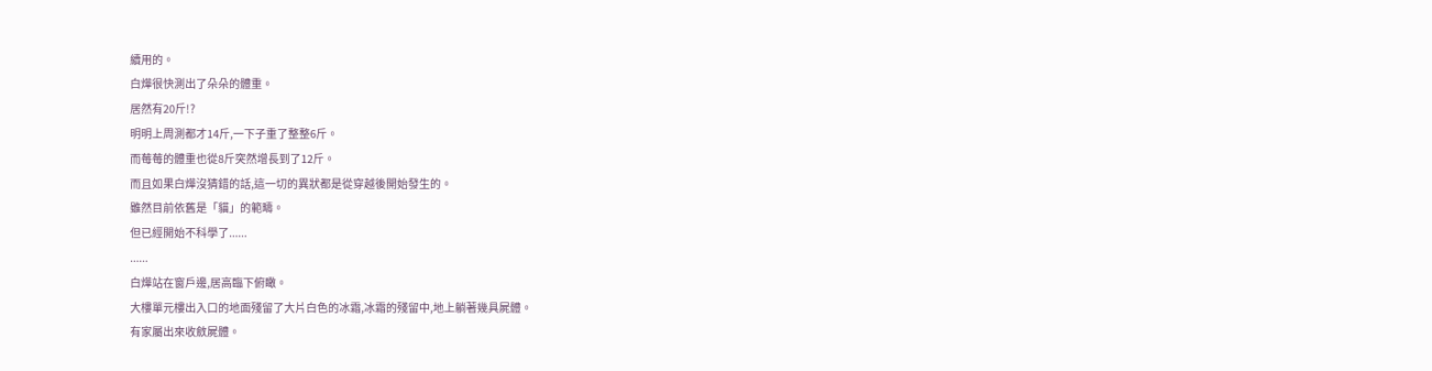續用的。
白燁很快測出了朵朵的體重。
居然有20斤!?
明明上周測都才14斤,一下子重了整整6斤。
而莓莓的體重也從8斤突然增長到了12斤。
而且如果白燁沒猜錯的話,這一切的異狀都是從穿越後開始發生的。
雖然目前依舊是「貓」的範疇。
但已經開始不科學了......
......
白燁站在窗戶邊,居高臨下俯瞰。
大樓單元樓出入口的地面殘留了大片白色的冰霜,冰霜的殘留中,地上躺著幾具屍體。
有家屬出來收斂屍體。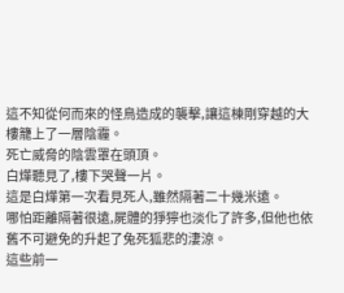這不知從何而來的怪鳥造成的襲擊,讓這棟剛穿越的大樓籠上了一層陰霾。
死亡威脅的陰雲罩在頭頂。
白燁聽見了,樓下哭聲一片。
這是白燁第一次看見死人,雖然隔著二十幾米遠。
哪怕距離隔著很遠,屍體的猙獰也淡化了許多,但他也依舊不可避免的升起了兔死狐悲的淒涼。
這些前一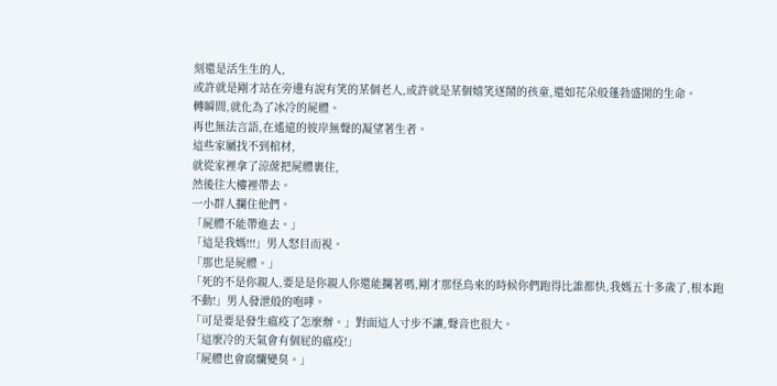刻還是活生生的人,
或許就是剛才站在旁邊有說有笑的某個老人,或許就是某個嬉笑逐鬧的孩童,還如花朵般蓬勃盛開的生命。
轉瞬間,就化為了冰冷的屍體。
再也無法言語,在遙遠的彼岸無聲的凝望著生者。
這些家屬找不到棺材,
就從家裡拿了涼蓆把屍體裹住,
然後往大樓裡帶去。
一小群人攔住他們。
「屍體不能帶進去。」
「這是我媽!!!」男人怒目而視。
「那也是屍體。」
「死的不是你親人,要是是你親人你還能攔著嗎,剛才那怪鳥來的時候你們跑得比誰都快,我媽五十多歲了,根本跑不動!」男人發泄般的咆哮。
「可是要是發生瘟疫了怎麼辦。」對面這人寸步不讓,聲音也很大。
「這麼冷的天氣會有個屁的瘟疫!」
「屍體也會腐爛變臭。」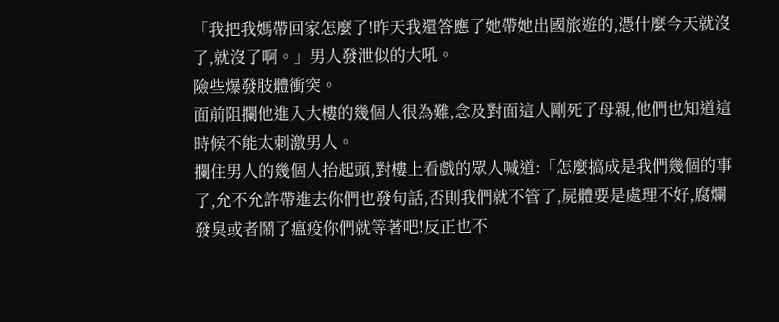「我把我媽帶回家怎麼了!昨天我還答應了她帶她出國旅遊的,憑什麼今天就沒了,就沒了啊。」男人發泄似的大吼。
險些爆發肢體衝突。
面前阻攔他進入大樓的幾個人很為難,念及對面這人剛死了母親,他們也知道這時候不能太刺激男人。
攔住男人的幾個人抬起頭,對樓上看戲的眾人喊道:「怎麼搞成是我們幾個的事了,允不允許帶進去你們也發句話,否則我們就不管了,屍體要是處理不好,腐爛發臭或者鬧了瘟疫你們就等著吧!反正也不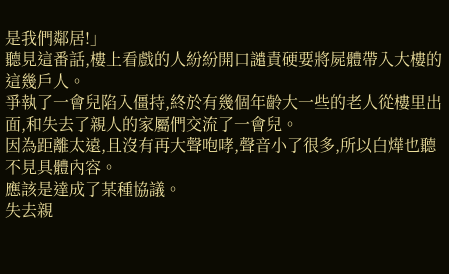是我們鄰居!」
聽見這番話,樓上看戲的人紛紛開口譴責硬要將屍體帶入大樓的這幾戶人。
爭執了一會兒陷入僵持,終於有幾個年齡大一些的老人從樓里出面,和失去了親人的家屬們交流了一會兒。
因為距離太遠,且沒有再大聲咆哮,聲音小了很多,所以白燁也聽不見具體內容。
應該是達成了某種協議。
失去親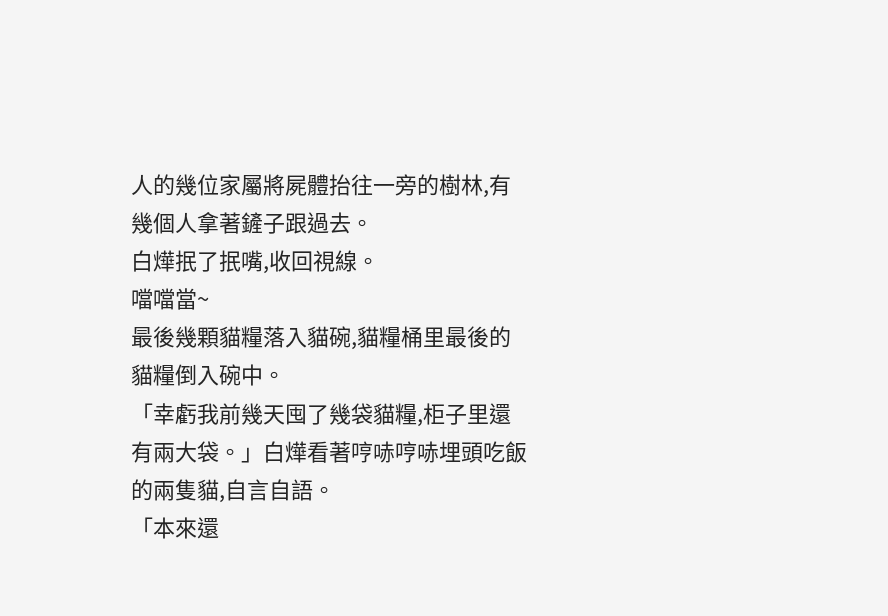人的幾位家屬將屍體抬往一旁的樹林,有幾個人拿著鏟子跟過去。
白燁抿了抿嘴,收回視線。
噹噹當~
最後幾顆貓糧落入貓碗,貓糧桶里最後的貓糧倒入碗中。
「幸虧我前幾天囤了幾袋貓糧,柜子里還有兩大袋。」白燁看著哼哧哼哧埋頭吃飯的兩隻貓,自言自語。
「本來還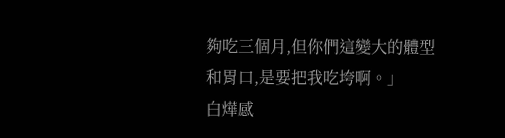夠吃三個月,但你們這變大的體型和胃口,是要把我吃垮啊。」
白燁感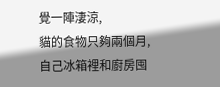覺一陣淒涼,
貓的食物只夠兩個月,
自己冰箱裡和廚房囤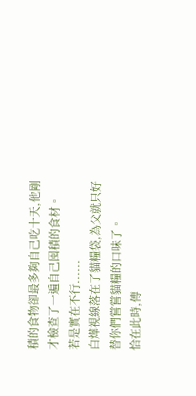積的食物卻最多夠自己吃十天,他剛才檢查了一遍自己囤積的食材。
若是實在不行......
白燁視線落在了貓糧袋,為父就只好替你們嘗嘗貓糧的口味了。
恰在此時,傳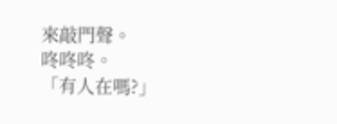來敲門聲。
咚咚咚。
「有人在嗎?」